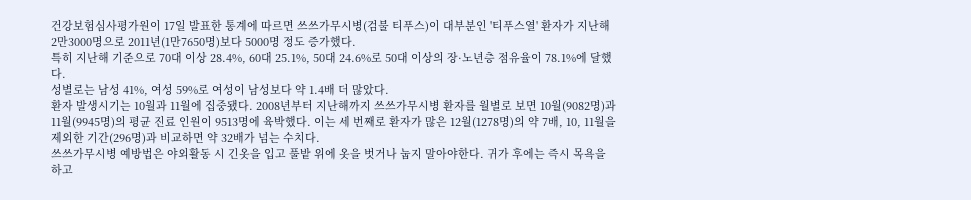건강보험심사평가원이 17일 발표한 통계에 따르면 쓰쓰가무시병(검불 티푸스)이 대부분인 '티푸스열' 환자가 지난해 2만3000명으로 2011년(1만7650명)보다 5000명 정도 증가했다.
특히 지난해 기준으로 70대 이상 28.4%, 60대 25.1%, 50대 24.6%로 50대 이상의 장·노년층 점유율이 78.1%에 달했다.
성별로는 남성 41%, 여성 59%로 여성이 남성보다 약 1.4배 더 많았다.
환자 발생시기는 10월과 11월에 집중됐다. 2008년부터 지난해까지 쓰쓰가무시병 환자를 월별로 보면 10월(9082명)과 11월(9945명)의 평균 진료 인원이 9513명에 육박했다. 이는 세 번째로 환자가 많은 12월(1278명)의 약 7배, 10, 11월을 제외한 기간(296명)과 비교하면 약 32배가 넘는 수치다.
쓰쓰가무시병 예방법은 야외활동 시 긴옷을 입고 풀밭 위에 옷을 벗거나 눕지 말아야한다. 귀가 후에는 즉시 목욕을 하고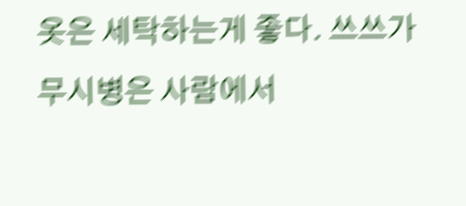옷은 세탁하는게 좋다. 쓰쓰가무시병은 사람에서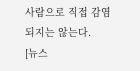사람으로 직접 감염되지는 않는다.
[뉴스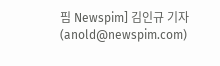핌 Newspim] 김인규 기자 (anold@newspim.com)